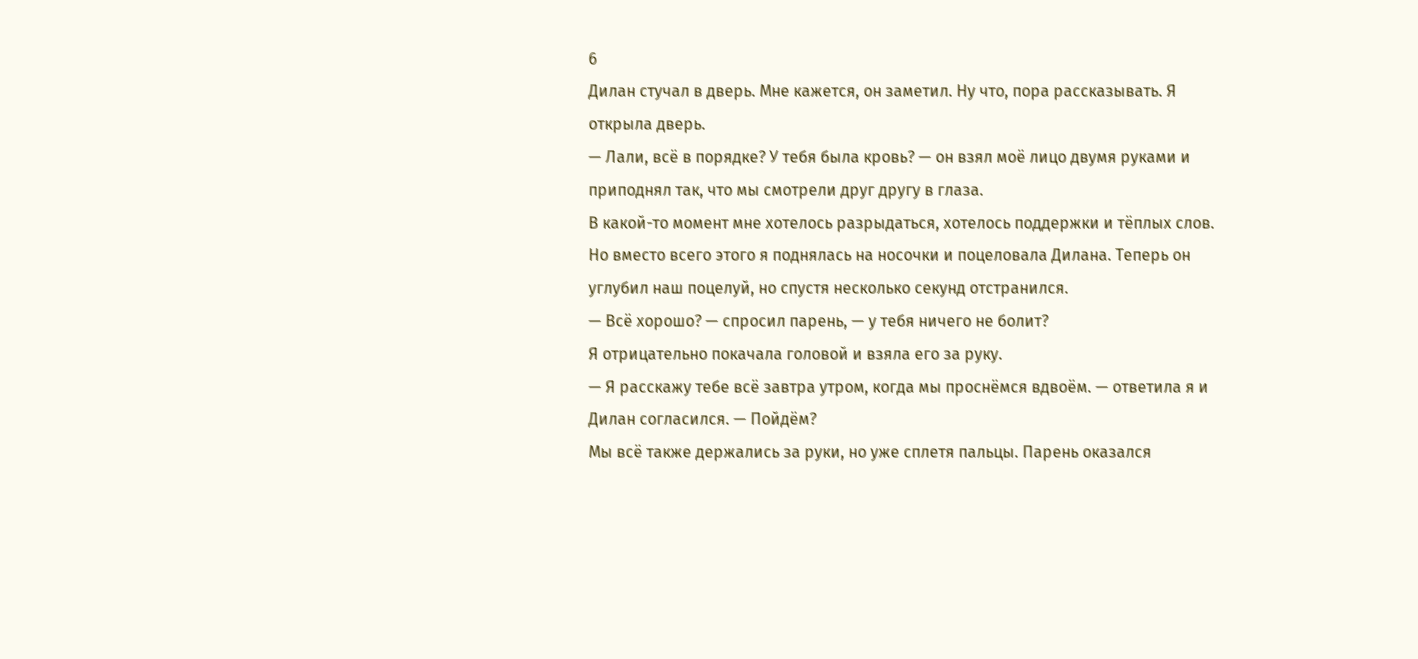6
Дилан стучал в дверь. Мне кажется, он заметил. Ну что, пора рассказывать. Я открыла дверь.
— Лали, всё в порядке? У тебя была кровь? — он взял моё лицо двумя руками и приподнял так, что мы смотрели друг другу в глаза.
В какой-то момент мне хотелось разрыдаться, хотелось поддержки и тёплых слов. Но вместо всего этого я поднялась на носочки и поцеловала Дилана. Теперь он углубил наш поцелуй, но спустя несколько секунд отстранился.
— Всё хорошо? — спросил парень, — у тебя ничего не болит?
Я отрицательно покачала головой и взяла его за руку.
— Я расскажу тебе всё завтра утром, когда мы проснёмся вдвоём. — ответила я и Дилан согласился. — Пойдём?
Мы всё также держались за руки, но уже сплетя пальцы. Парень оказался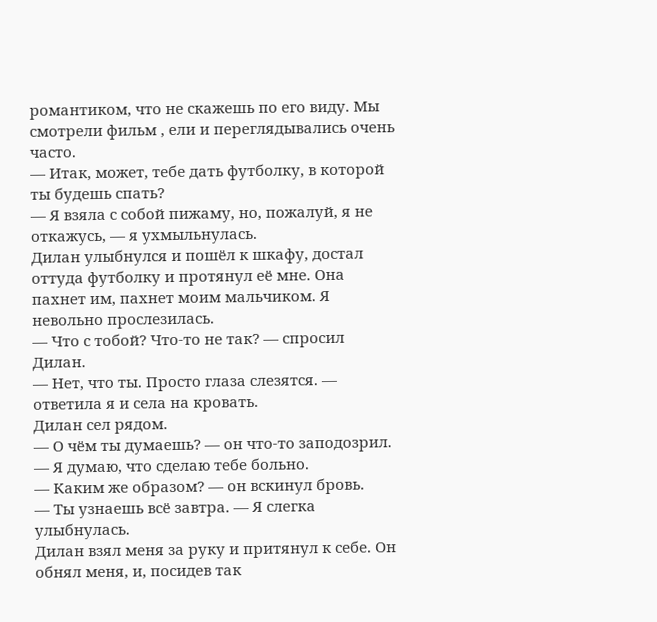романтиком, что не скажешь по его виду. Мы смотрели фильм , ели и переглядывались очень часто.
— Итак, может, тебе дать футболку, в которой ты будешь спать?
— Я взяла с собой пижаму, но, пожалуй, я не откажусь, — я ухмыльнулась.
Дилан улыбнулся и пошёл к шкафу, достал оттуда футболку и протянул её мне. Она пахнет им, пахнет моим мальчиком. Я невольно прослезилась.
— Что с тобой? Что-то не так? — спросил Дилан.
— Нет, что ты. Просто глаза слезятся. — ответила я и села на кровать.
Дилан сел рядом.
— О чём ты думаешь? — он что-то заподозрил.
— Я думаю, что сделаю тебе больно.
— Каким же образом? — он вскинул бровь.
— Ты узнаешь всё завтра. — Я слегка улыбнулась.
Дилан взял меня за руку и притянул к себе. Он обнял меня, и, посидев так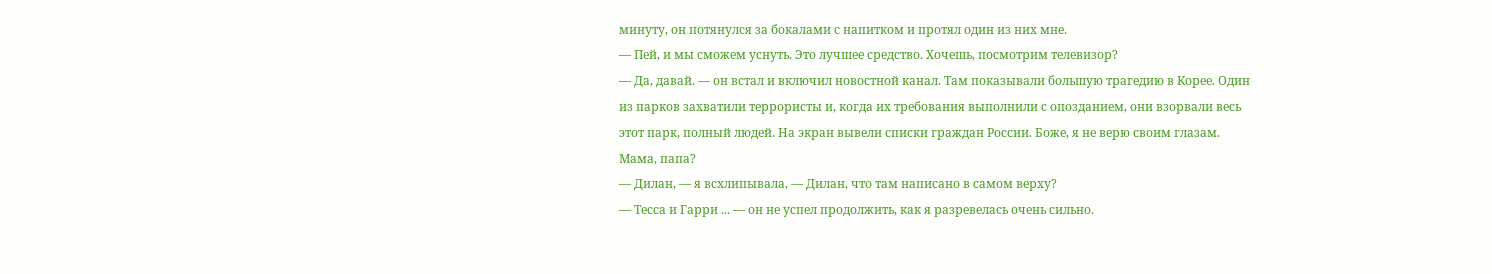минуту, он потянулся за бокалами с напитком и протял один из них мне.
— Пей, и мы сможем уснуть. Это лучшее средство. Хочешь, посмотрим телевизор?
— Да, давай. — он встал и включил новостной канал. Там показывали большую трагедию в Корее. Один из парков захватили террористы и, когда их требования выполнили с опозданием, они взорвали весь этот парк, полный людей. На экран вывели списки граждан России. Боже, я не верю своим глазам. Мама, папа?
— Дилан, — я всхлипывала, — Дилан, что там написано в самом верху?
— Тесса и Гарри ... — он не успел продолжить, как я разревелась очень сильно.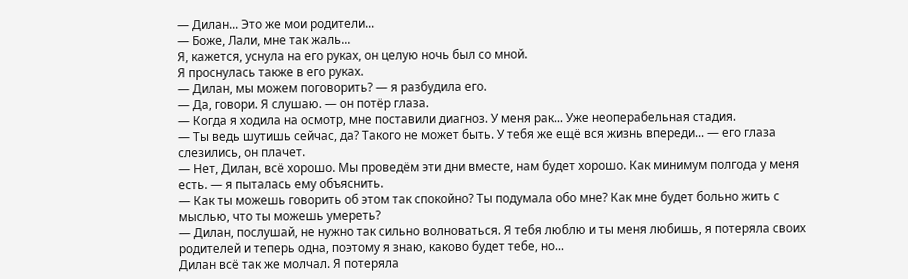— Дилан... Это же мои родители...
— Боже, Лали, мне так жаль...
Я, кажется, уснула на его руках, он целую ночь был со мной.
Я проснулась также в его руках.
— Дилан, мы можем поговорить? — я разбудила его.
— Да, говори. Я слушаю. — он потёр глаза.
— Когда я ходила на осмотр, мне поставили диагноз. У меня рак... Уже неоперабельная стадия.
— Ты ведь шутишь сейчас, да? Такого не может быть. У тебя же ещё вся жизнь впереди... — его глаза слезились, он плачет.
— Нет, Дилан, всё хорошо. Мы проведём эти дни вместе, нам будет хорошо. Как минимум полгода у меня есть. — я пыталась ему объяснить.
— Как ты можешь говорить об этом так спокойно? Ты подумала обо мне? Как мне будет больно жить с мыслью, что ты можешь умереть?
— Дилан, послушай, не нужно так сильно волноваться. Я тебя люблю и ты меня любишь, я потеряла своих родителей и теперь одна, поэтому я знаю, каково будет тебе, но...
Дилан всё так же молчал. Я потеряла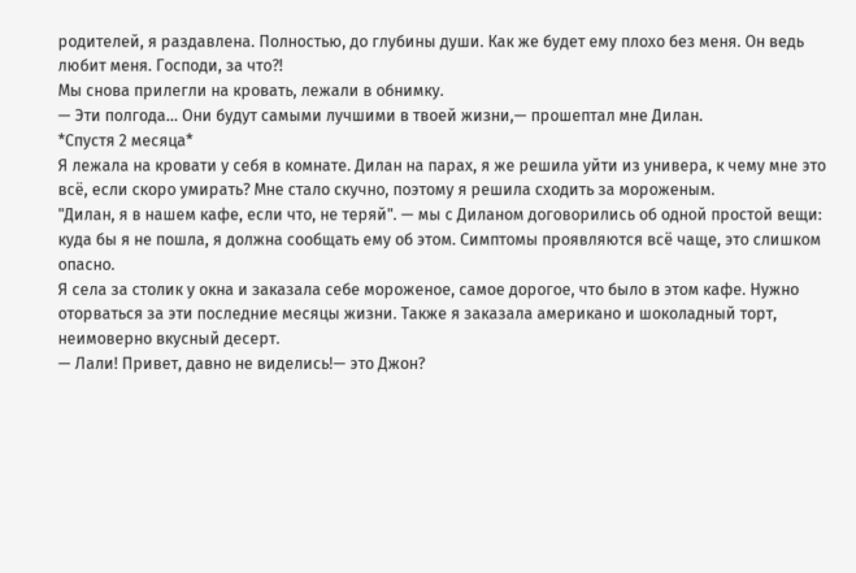родителей, я раздавлена. Полностью, до глубины души. Как же будет ему плохо без меня. Он ведь любит меня. Господи, за что?!
Мы снова прилегли на кровать, лежали в обнимку.
— Эти полгода... Они будут самыми лучшими в твоей жизни,— прошептал мне Дилан.
*Спустя 2 месяца*
Я лежала на кровати у себя в комнате. Дилан на парах, я же решила уйти из универа, к чему мне это всё, если скоро умирать? Мне стало скучно, поэтому я решила сходить за мороженым.
"Дилан, я в нашем кафе, если что, не теряй". — мы с Диланом договорились об одной простой вещи: куда бы я не пошла, я должна сообщать ему об этом. Симптомы проявляются всё чаще, это слишком опасно.
Я села за столик у окна и заказала себе мороженое, самое дорогое, что было в этом кафе. Нужно оторваться за эти последние месяцы жизни. Также я заказала американо и шоколадный торт, неимоверно вкусный десерт.
— Лали! Привет, давно не виделись!— это Джон?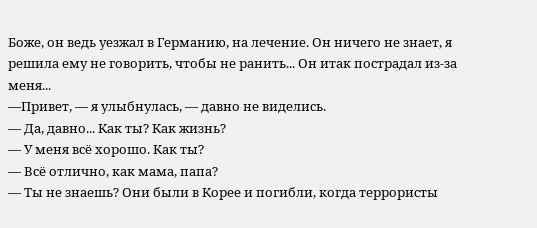Боже, он ведь уезжал в Германию, на лечение. Он ничего не знает, я решила ему не говорить, чтобы не ранить... Он итак пострадал из-за меня...
—Привет, — я улыбнулась, — давно не виделись.
— Да, давно... Как ты? Как жизнь?
— У меня всё хорошо. Как ты?
— Всё отлично, как мама, папа?
— Ты не знаешь? Они были в Корее и погибли, когда террористы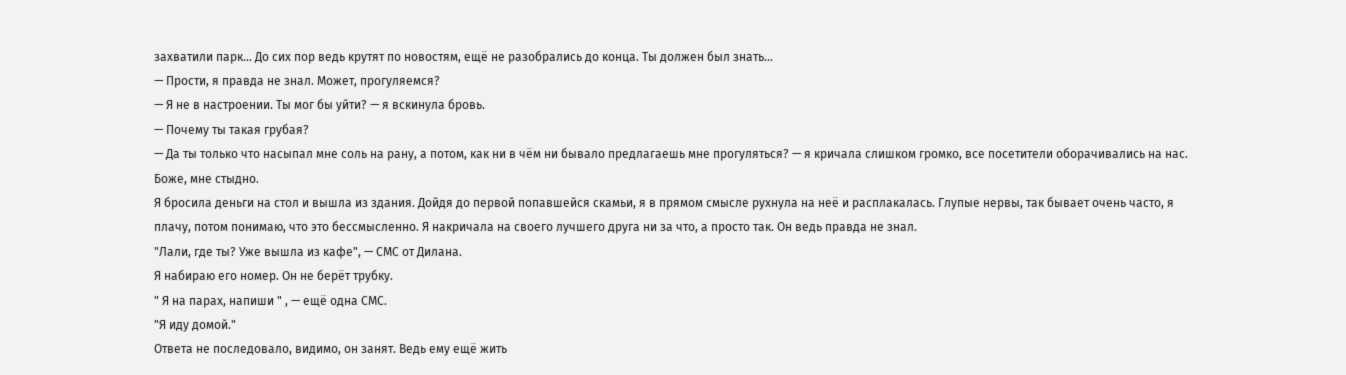захватили парк... До сих пор ведь крутят по новостям, ещё не разобрались до конца. Ты должен был знать...
— Прости, я правда не знал. Может, прогуляемся?
— Я не в настроении. Ты мог бы уйти? — я вскинула бровь.
— Почему ты такая грубая?
— Да ты только что насыпал мне соль на рану, а потом, как ни в чём ни бывало предлагаешь мне прогуляться? — я кричала слишком громко, все посетители оборачивались на нас. Боже, мне стыдно.
Я бросила деньги на стол и вышла из здания. Дойдя до первой попавшейся скамьи, я в прямом смысле рухнула на неё и расплакалась. Глупые нервы, так бывает очень часто, я плачу, потом понимаю, что это бессмысленно. Я накричала на своего лучшего друга ни за что, а просто так. Он ведь правда не знал.
"Лали, где ты? Уже вышла из кафе", — СМС от Дилана.
Я набираю его номер. Он не берёт трубку.
" Я на парах, напиши " , — ещё одна СМС.
"Я иду домой."
Ответа не последовало, видимо, он занят. Ведь ему ещё жить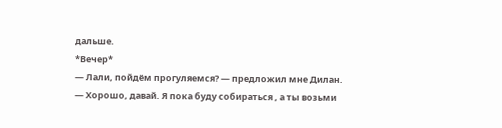дальше.
*Вечер*
— Лали, пойдём прогуляемся? — предложил мне Дилан.
— Хорошо, давай. Я пока буду собираться , а ты возьми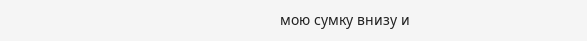мою сумку внизу и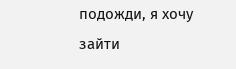подожди, я хочу зайти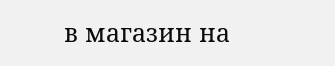в магазин на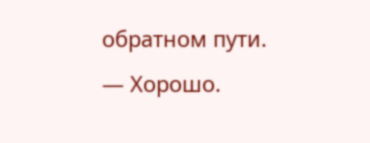обратном пути.
— Хорошо.